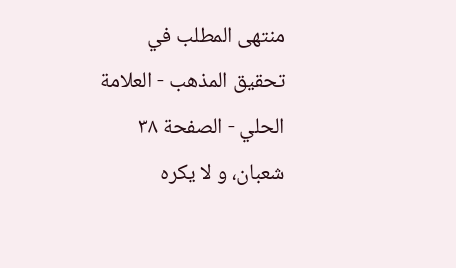منتهى المطلب في تحقيق المذهب - العلامة الحلي - الصفحة ٣٨
شعبان، و لا يكره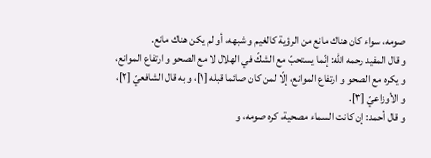صومه، سواء كان هناك مانع من الرؤية كالغيم و شبهه، أو لم يكن هناك مانع.
و قال المفيد رحمه اللّه: إنّما يستحبّ مع الشكّ في الهلال لا مع الصحو و ارتفاع الموانع، و يكره مع الصحو و ارتفاع الموانع، إلّا لمن كان صائما قبله [١]، و به قال الشافعيّ [٢]، و الأوزاعيّ [٣].
و قال أحمد: إن كانت السماء مصحية، كره صومه، و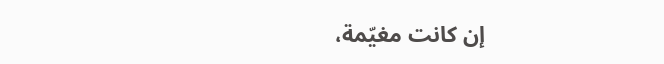إن كانت مغيّمة،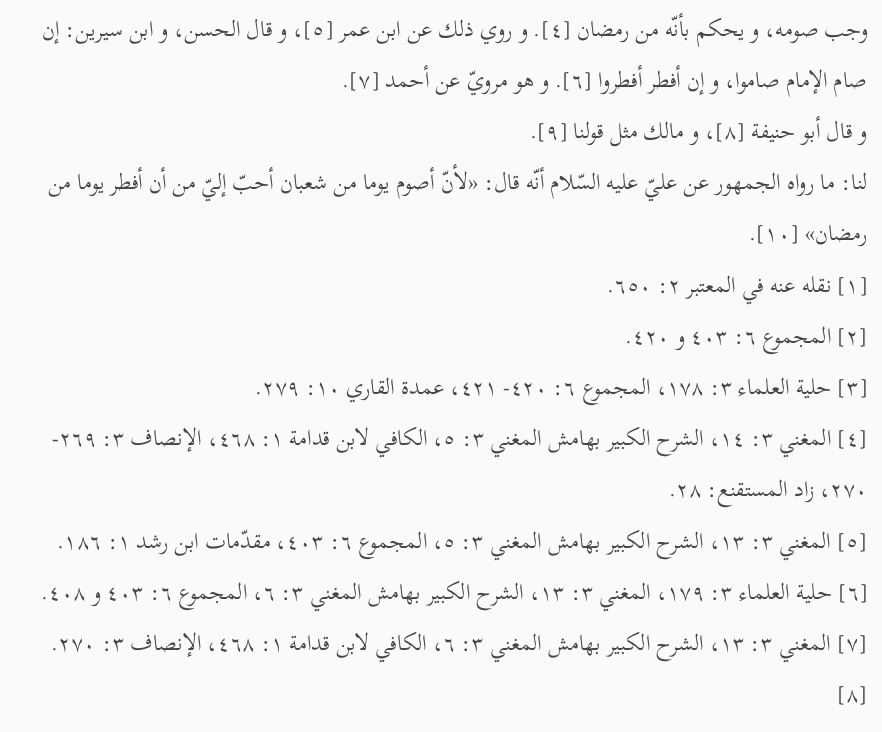وجب صومه، و يحكم بأنّه من رمضان [٤]. و روي ذلك عن ابن عمر [٥]، و قال الحسن، و ابن سيرين: إن صام الإمام صاموا، و إن أفطر أفطروا [٦]. و هو مرويّ عن أحمد [٧].
و قال أبو حنيفة [٨]، و مالك مثل قولنا [٩].
لنا: ما رواه الجمهور عن عليّ عليه السّلام أنّه قال: «لأنّ أصوم يوما من شعبان أحبّ إليّ من أن أفطر يوما من رمضان» [١٠].
[١] نقله عنه في المعتبر ٢: ٦٥٠.
[٢] المجموع ٦: ٤٠٣ و ٤٢٠.
[٣] حلية العلماء ٣: ١٧٨، المجموع ٦: ٤٢٠- ٤٢١، عمدة القاري ١٠: ٢٧٩.
[٤] المغني ٣: ١٤، الشرح الكبير بهامش المغني ٣: ٥، الكافي لابن قدامة ١: ٤٦٨، الإنصاف ٣: ٢٦٩- ٢٧٠، زاد المستقنع: ٢٨.
[٥] المغني ٣: ١٣، الشرح الكبير بهامش المغني ٣: ٥، المجموع ٦: ٤٠٣، مقدّمات ابن رشد ١: ١٨٦.
[٦] حلية العلماء ٣: ١٧٩، المغني ٣: ١٣، الشرح الكبير بهامش المغني ٣: ٦، المجموع ٦: ٤٠٣ و ٤٠٨.
[٧] المغني ٣: ١٣، الشرح الكبير بهامش المغني ٣: ٦، الكافي لابن قدامة ١: ٤٦٨، الإنصاف ٣: ٢٧٠.
[٨]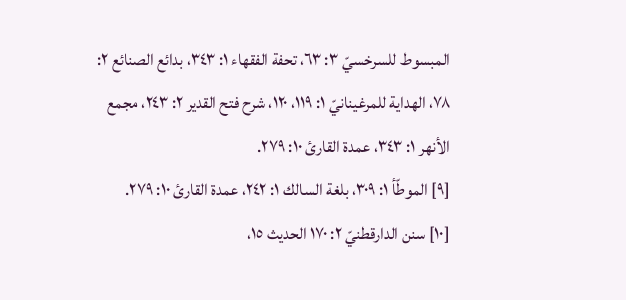المبسوط للسرخسيّ ٣: ٦٣، تحفة الفقهاء ١: ٣٤٣، بدائع الصنائع ٢: ٧٨، الهداية للمرغينانيّ ١: ١١٩، ١٢٠، شرح فتح القدير ٢: ٢٤٣، مجمع الأنهر ١: ٣٤٣، عمدة القارئ ١٠: ٢٧٩.
[٩] الموطّأ ١: ٣٠٩، بلغة السالك ١: ٢٤٢، عمدة القارئ ١٠: ٢٧٩.
[١٠] سنن الدارقطنيّ ٢: ١٧٠ الحديث ١٥،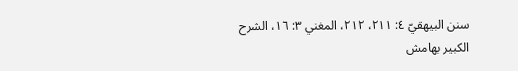سنن البيهقيّ ٤: ٢١١، ٢١٢، المغني ٣: ١٦، الشرح الكبير بهامش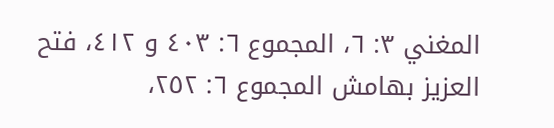المغني ٣: ٦، المجموع ٦: ٤٠٣ و ٤١٢، فتح العزيز بهامش المجموع ٦: ٢٥٢،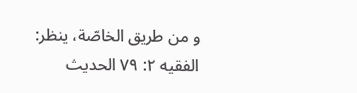و من طريق الخاصّة، ينظر: الفقيه ٢: ٧٩ الحديث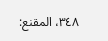٣٤٨، المقنع: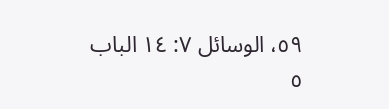٥٩، الوسائل ٧: ١٤ الباب ٥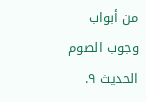من أبواب وجوب الصوم الحديث ٩.